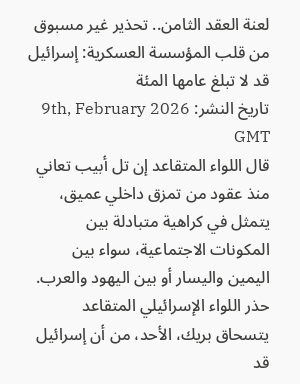لعنة العقد الثامن.. تحذير غير مسبوق من قلب المؤسسة العسكرية: إسرائيل قد لا تبلغ عامها المئة
تاريخ النشر: 9th, February 2026 GMT
قال اللواء المتقاعد إن تل أبيب تعاني منذ عقود من تمزق داخلي عميق، يتمثل في كراهية متبادلة بين المكونات الاجتماعية، سواء بين اليمين واليسار أو بين اليهود والعرب.
حذر اللواء الإسرائيلي المتقاعد يتسحاق بريك، الأحد، من أن إسرائيل قد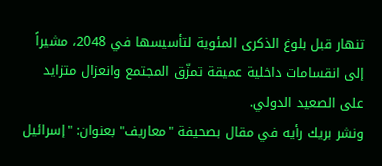تنهار قبل بلوغ الذكرى المئوية لتأسيسها في 2048، مشيراً إلى انقسامات داخلية عميقة تمزّق المجتمع وانعزال متزايد على الصعيد الدولي.
ونشر بريك رأيه في مقال بصحيفة "معاريف" بعنوان: "إسرائيل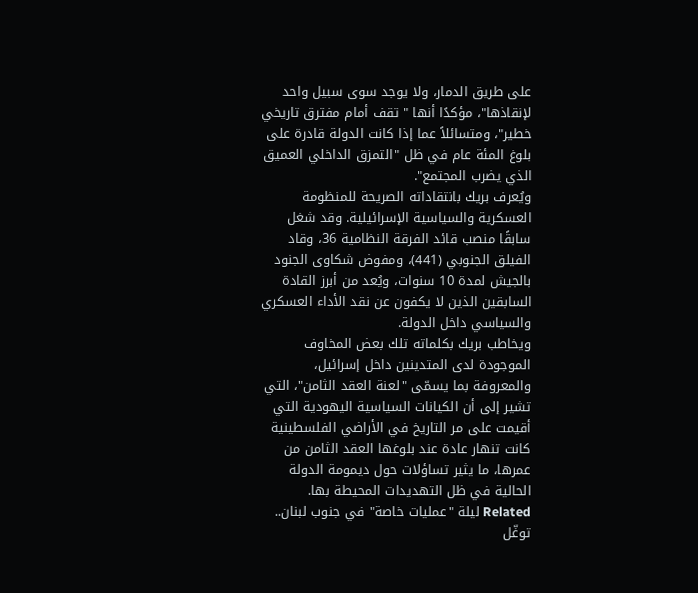على طريق الدمار، ولا يوجد سوى سبيل واحد لإنقاذها"، مؤكدًا أنها " تقف أمام مفترق تاريخي خطير"، ومتسائلاً عما إذا كانت الدولة قادرة على بلوغ المئة عام في ظل "التمزق الداخلي العميق الذي يضرب المجتمع".
ويُعرف بريك بانتقاداته الصريحة للمنظومة العسكرية والسياسية الإسرائيلية. وقد شغل سابقًا منصب قائد الفرقة النظامية 36، وقاد الفيلق الجنوبي (441)، ومفوض شكاوى الجنود بالجيش لمدة 10 سنوات، ويُعد من أبرز القادة السابقين الذين لا يكفون عن نقد الأداء العسكري والسياسي داخل الدولة.
ويخاطب بريك بكلماته تلك بعض المخاوف الموجودة لدى المتدينين داخل إسرائيل، والمعروفة بما يسمّى "لعنة العقد الثامن"، التي تشير إلى أن الكيانات السياسية اليهودية التي أقيمت على مر التاريخ في الأراضي الفلسطينية كانت تنهار عادة عند بلوغها العقد الثامن من عمرها، ما يثير تساؤلات حول ديمومة الدولة الحالية في ظل التهديدات المحيطة بها.
Related ليلة "عمليات خاصة" في جنوب لبنان.. توغّل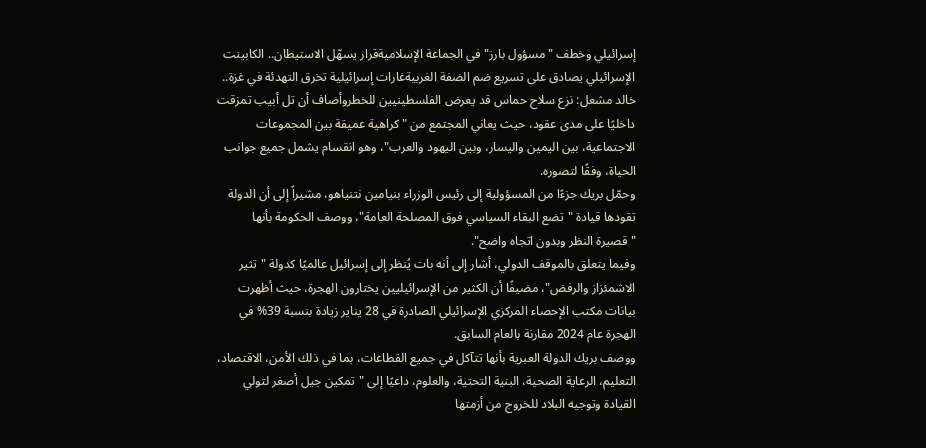إسرائيلي وخطف "مسؤول بارز" في الجماعة الإسلاميةقرار يسهّل الاستيطان.. الكابينت الإسرائيلي يصادق على تسريع ضم الضفة الغربيةغارات إسرائيلية تخرق التهدئة في غزة.. خالد مشعل: نزع سلاح حماس قد يعرض الفلسطينيين للخطروأضاف أن تل أبيب تمزقت داخليًا على مدى عقود، حيث يعاني المجتمع من "كراهية عميقة بين المجموعات الاجتماعية، بين اليمين واليسار، وبين اليهود والعرب"، وهو انقسام يشمل جميع جوانب الحياة، وفقًا لتصوره.
وحمّل بريك جزءًا من المسؤولية إلى رئيس الوزراء بنيامين نتنياهو، مشيراً إلى أن الدولة تقودها قيادة "تضع البقاء السياسي فوق المصلحة العامة"، ووصف الحكومة بأنها "قصيرة النظر وبدون اتجاه واضح".
وفيما يتعلق بالموقف الدولي، أشار إلى أنه بات يُنظر إلى إسرائيل عالميًا كدولة "تثير الاشمئزاز والرفض"، مضيفًا أن الكثير من الإسرائيليين يختارون الهجرة، حيث أظهرت بيانات مكتب الإحصاء المركزي الإسرائيلي الصادرة في 28 يناير زيادة بنسبة 39% في الهجرة عام 2024 مقارنة بالعام السابق.
ووصف بريك الدولة العبرية بأنها تتآكل في جميع القطاعات، بما في ذلك الأمن، الاقتصاد، التعليم، الرعاية الصحية، البنية التحتية، والعلوم، داعيًا إلى "تمكين جيل أصغر لتولي القيادة وتوجيه البلاد للخروج من أزمتها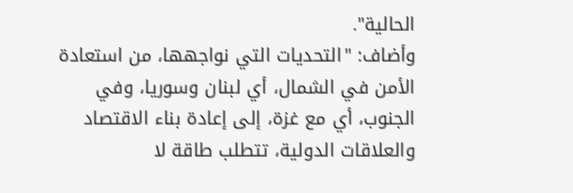الحالية".
وأضاف: "التحديات التي نواجهها، من استعادة الأمن في الشمال، أي لبنان وسوريا، وفي الجنوب، أي مع غزة، إلى إعادة بناء الاقتصاد والعلاقات الدولية، تتطلب طاقة لا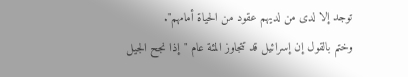توجد إلا لدى من لديهم عقود من الحياة أمامهم".
وختم بالقول إن إسرائيل قد تتجاوز المئة عام "إذا نجح الجيل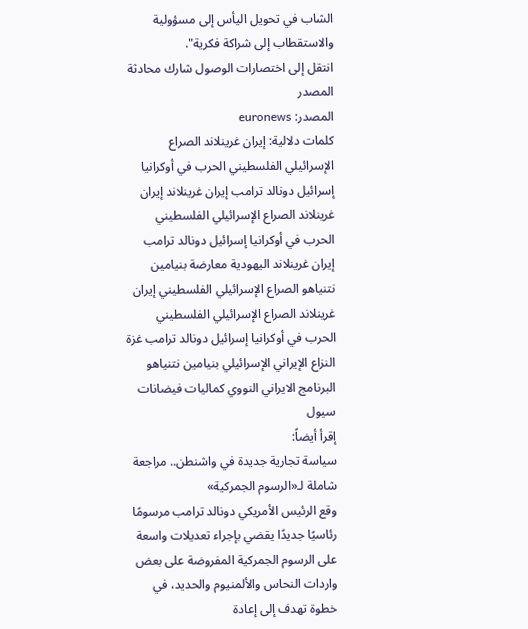الشاب في تحويل اليأس إلى مسؤولية والاستقطاب إلى شراكة فكرية".
انتقل إلى اختصارات الوصول شارك محادثة
المصدر
المصدر: euronews
كلمات دلالية: إيران غرينلاند الصراع الإسرائيلي الفلسطيني الحرب في أوكرانيا إسرائيل دونالد ترامب إيران غرينلاند إيران غرينلاند الصراع الإسرائيلي الفلسطيني الحرب في أوكرانيا إسرائيل دونالد ترامب إيران غرينلاند اليهودية معارضة بنيامين نتنياهو الصراع الإسرائيلي الفلسطيني إيران غرينلاند الصراع الإسرائيلي الفلسطيني الحرب في أوكرانيا إسرائيل دونالد ترامب غزة النزاع الإيراني الإسرائيلي بنيامين نتنياهو البرنامج الايراني النووي كماليات فيضانات سيول
إقرأ أيضاً:
سياسة تجارية جديدة في واشنطن.. مراجعة شاملة لـ«الرسوم الجمركية»
وقع الرئيس الأمريكي دونالد ترامب مرسومًا رئاسيًا جديدًا يقضي بإجراء تعديلات واسعة على الرسوم الجمركية المفروضة على بعض واردات النحاس والألمنيوم والحديد، في خطوة تهدف إلى إعادة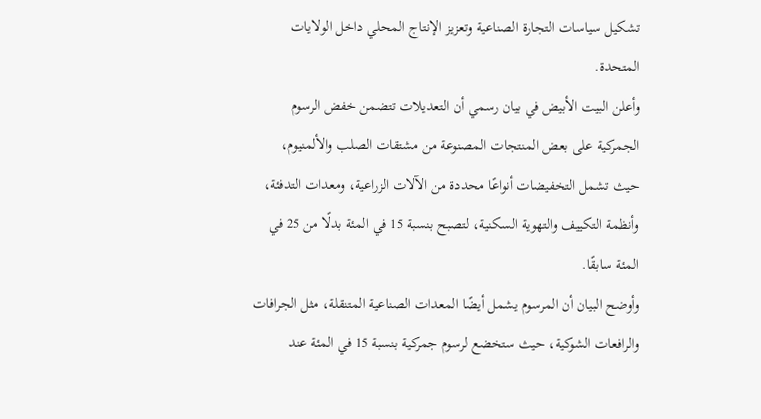تشكيل سياسات التجارة الصناعية وتعزيز الإنتاج المحلي داخل الولايات المتحدة.
وأعلن البيت الأبيض في بيان رسمي أن التعديلات تتضمن خفض الرسوم الجمركية على بعض المنتجات المصنوعة من مشتقات الصلب والألمنيوم، حيث تشمل التخفيضات أنواعًا محددة من الآلات الزراعية، ومعدات التدفئة، وأنظمة التكييف والتهوية السكنية، لتصبح بنسبة 15 في المئة بدلًا من 25 في المئة سابقًا.
وأوضح البيان أن المرسوم يشمل أيضًا المعدات الصناعية المتنقلة، مثل الجرافات والرافعات الشوكية، حيث ستخضع لرسوم جمركية بنسبة 15 في المئة عند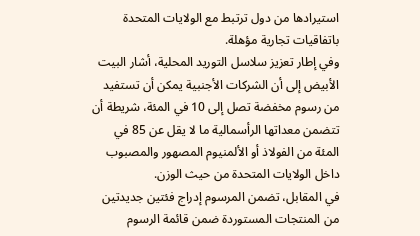استيرادها من دول ترتبط مع الولايات المتحدة باتفاقيات تجارية مؤهلة.
وفي إطار تعزيز سلاسل التوريد المحلية، أشار البيت الأبيض إلى أن الشركات الأجنبية يمكن أن تستفيد من رسوم مخفضة تصل إلى 10 في المئة، شريطة أن تتضمن معداتها الرأسمالية ما لا يقل عن 85 في المئة من الفولاذ أو الألمنيوم المصهور والمصبوب داخل الولايات المتحدة من حيث الوزن.
في المقابل، تضمن المرسوم إدراج فئتين جديدتين من المنتجات المستوردة ضمن قائمة الرسوم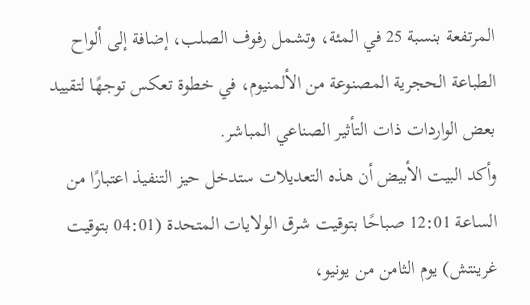المرتفعة بنسبة 25 في المئة، وتشمل رفوف الصلب، إضافة إلى ألواح الطباعة الحجرية المصنوعة من الألمنيوم، في خطوة تعكس توجهًا لتقييد بعض الواردات ذات التأثير الصناعي المباشر.
وأكد البيت الأبيض أن هذه التعديلات ستدخل حيز التنفيذ اعتبارًا من الساعة 12:01 صباحًا بتوقيت شرق الولايات المتحدة (04:01 بتوقيت غرينتش) يوم الثامن من يونيو،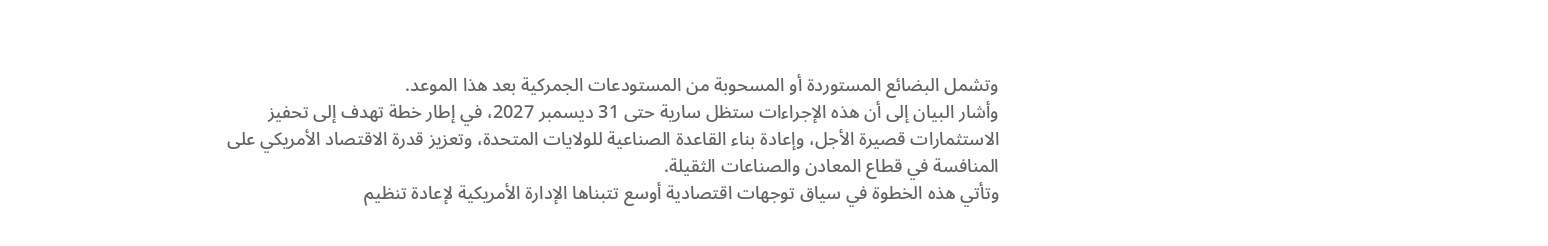وتشمل البضائع المستوردة أو المسحوبة من المستودعات الجمركية بعد هذا الموعد.
وأشار البيان إلى أن هذه الإجراءات ستظل سارية حتى 31 ديسمبر 2027، في إطار خطة تهدف إلى تحفيز الاستثمارات قصيرة الأجل، وإعادة بناء القاعدة الصناعية للولايات المتحدة، وتعزيز قدرة الاقتصاد الأمريكي على المنافسة في قطاع المعادن والصناعات الثقيلة.
وتأتي هذه الخطوة في سياق توجهات اقتصادية أوسع تتبناها الإدارة الأمريكية لإعادة تنظيم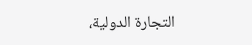التجارة الدولية،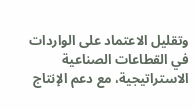وتقليل الاعتماد على الواردات في القطاعات الصناعية الاستراتيجية، مع دعم الإنتاج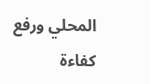المحلي ورفع كفاءة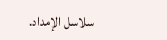سلاسل الإمداد.